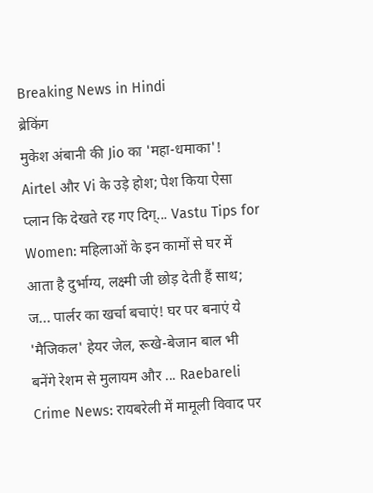Breaking News in Hindi
ब्रेकिंग
मुकेश अंबानी की Jio का 'महा-धमाका'! Airtel और Vi के उड़े होश; पेश किया ऐसा प्लान कि देखते रह गए दिग्... Vastu Tips for Women: महिलाओं के इन कामों से घर में आता है दुर्भाग्य, लक्ष्मी जी छोड़ देती हैं साथ; ज... पार्लर का खर्चा बचाएं! घर पर बनाएं ये 'मैजिकल' हेयर जेल, रूखे-बेजान बाल भी बनेंगे रेशम से मुलायम और ... Raebareli Crime News: रायबरेली में मामूली विवाद पर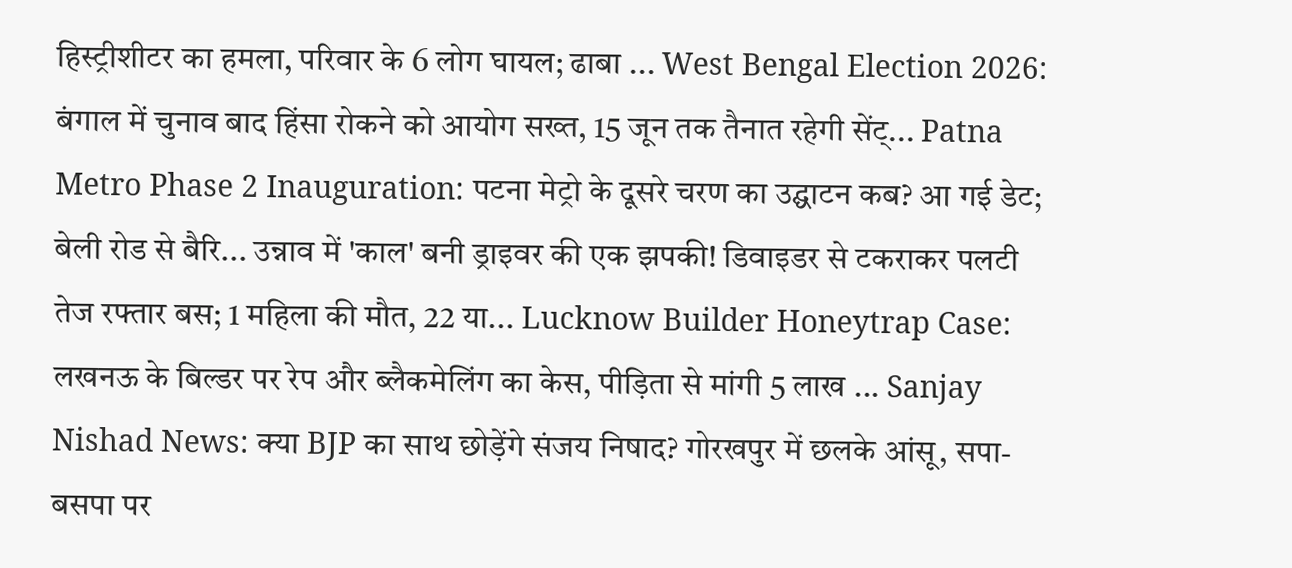हिस्ट्रीशीटर का हमला, परिवार के 6 लोग घायल; ढाबा ... West Bengal Election 2026: बंगाल में चुनाव बाद हिंसा रोकने को आयोग सख्त, 15 जून तक तैनात रहेगी सेंट्... Patna Metro Phase 2 Inauguration: पटना मेट्रो के दूसरे चरण का उद्घाटन कब? आ गई डेट; बेली रोड से बैरि... उन्नाव में 'काल' बनी ड्राइवर की एक झपकी! डिवाइडर से टकराकर पलटी तेज रफ्तार बस; 1 महिला की मौत, 22 या... Lucknow Builder Honeytrap Case: लखनऊ के बिल्डर पर रेप और ब्लैकमेलिंग का केस, पीड़िता से मांगी 5 लाख ... Sanjay Nishad News: क्या BJP का साथ छोड़ेंगे संजय निषाद? गोरखपुर में छलके आंसू, सपा-बसपा पर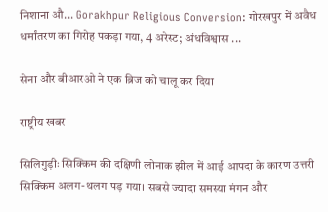निशाना औ... Gorakhpur Religious Conversion: गोरखपुर में अवैध धर्मांतरण का गिरोह पकड़ा गया, 4 अरेस्ट; अंधविश्वास ...

सेना और बीआरओ ने एक ब्रिज को चालू कर दिया

राष्ट्रीय खबर

सिलिगुड़ीः सिक्किम की दक्षिणी लोनाक झील में आई आपदा के कारण उत्तरी सिक्किम अलग-थलग पड़ गया। सबसे ज्यादा समस्या मंगन और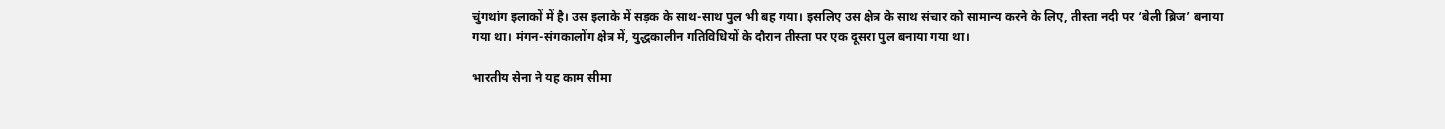चुंगथांग इलाकों में है। उस इलाके में सड़क के साथ-साथ पुल भी बह गया। इसलिए उस क्षेत्र के साथ संचार को सामान्य करने के लिए, तीस्ता नदी पर ‘बेली ब्रिज’ बनाया गया था। मंगन-संगकालोंग क्षेत्र में, युद्धकालीन गतिविधियों के दौरान तीस्ता पर एक दूसरा पुल बनाया गया था।

भारतीय सेना ने यह काम सीमा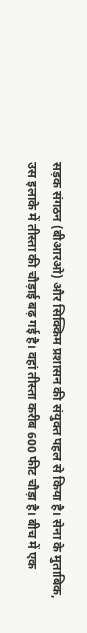सड़क संगठन (बीआरओ) और सिक्किम प्रशासन की संयुक्त पहल से किया है। सेना के मुताबिक, उस इलाके में तीस्ता की चौड़ाई बढ़ गई है। वहां तीस्ता करीब 600 फीट चौड़ा है। बीच में एक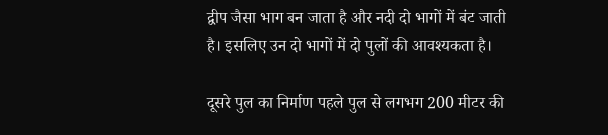द्वीप जैसा भाग बन जाता है और नदी दो भागों में बंट जाती है। इसलिए उन दो भागों में दो पुलों की आवश्यकता है।

दूसरे पुल का निर्माण पहले पुल से लगभग 200 मीटर की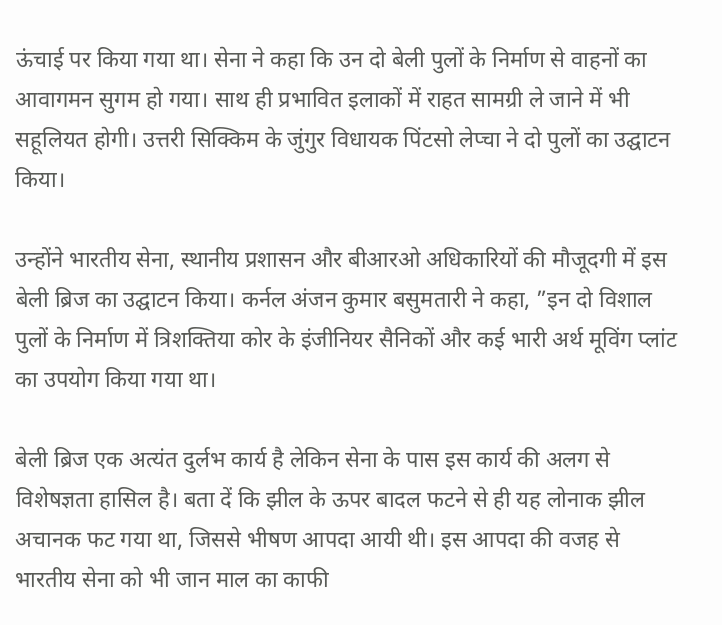ऊंचाई पर किया गया था। सेना ने कहा कि उन दो बेली पुलों के निर्माण से वाहनों का आवागमन सुगम हो गया। साथ ही प्रभावित इलाकों में राहत सामग्री ले जाने में भी सहूलियत होगी। उत्तरी सिक्किम के जुंगुर विधायक पिंटसो लेप्चा ने दो पुलों का उद्घाटन किया।

उन्होंने भारतीय सेना, स्थानीय प्रशासन और बीआरओ अधिकारियों की मौजूदगी में इस बेली ब्रिज का उद्घाटन किया। कर्नल अंजन कुमार बसुमतारी ने कहा, ”इन दो विशाल पुलों के निर्माण में त्रिशक्तिया कोर के इंजीनियर सैनिकों और कई भारी अर्थ मूविंग प्लांट का उपयोग किया गया था।

बेली ब्रिज एक अत्यंत दुर्लभ कार्य है लेकिन सेना के पास इस कार्य की अलग से विशेषज्ञता हासिल है। बता दें कि झील के ऊपर बादल फटने से ही यह लोनाक झील अचानक फट गया था, जिससे भीषण आपदा आयी थी। इस आपदा की वजह से भारतीय सेना को भी जान माल का काफी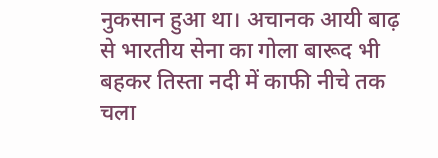नुकसान हुआ था। अचानक आयी बाढ़ से भारतीय सेना का गोला बारूद भी बहकर तिस्ता नदी में काफी नीचे तक चला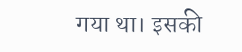गया था। इसकी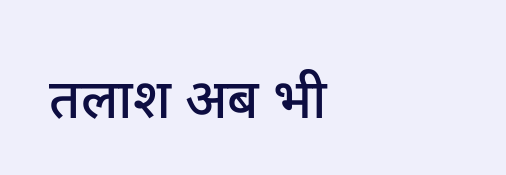तलाश अब भी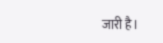जारी है।